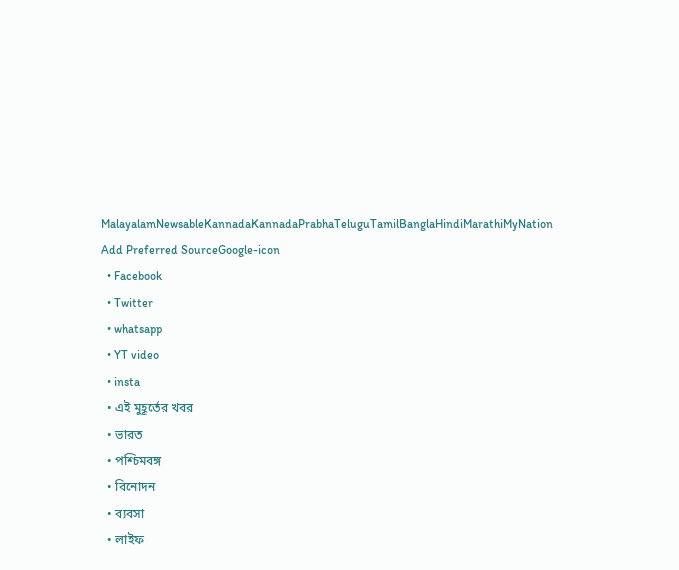MalayalamNewsableKannadaKannadaPrabhaTeluguTamilBanglaHindiMarathiMyNation
Add Preferred SourceGoogle-icon
  • Facebook
  • Twitter
  • whatsapp
  • YT video
  • insta
  • এই মুহূর্তের খবর
  • ভারত
  • পশ্চিমবঙ্গ
  • বিনোদন
  • ব্যবসা
  • লাইফ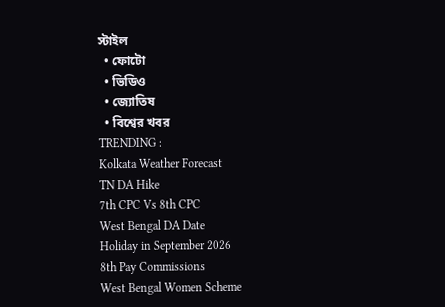স্টাইল
  • ফোটো
  • ভিডিও
  • জ্যোতিষ
  • বিশ্বের খবর
TRENDING :
Kolkata Weather Forecast
TN DA Hike
7th CPC Vs 8th CPC
West Bengal DA Date
Holiday in September 2026
8th Pay Commissions
West Bengal Women Scheme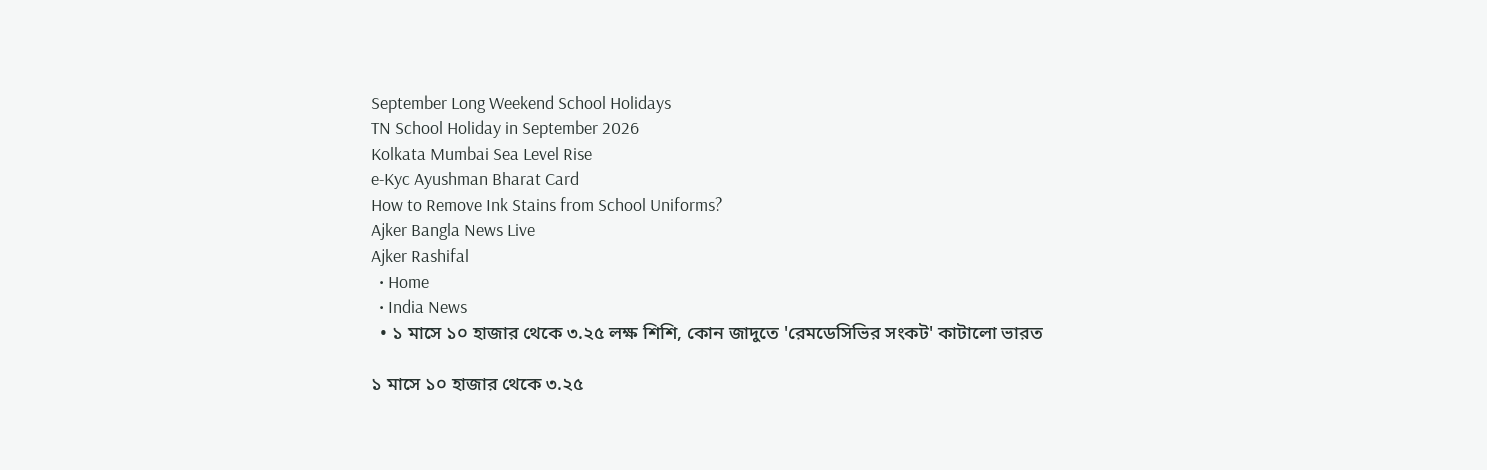September Long Weekend School Holidays
TN School Holiday in September 2026
Kolkata Mumbai Sea Level Rise
e-Kyc Ayushman Bharat Card
How to Remove Ink Stains from School Uniforms?
Ajker Bangla News Live
Ajker Rashifal
  • Home
  • India News
  • ১ মাসে ১০ হাজার থেকে ৩.২৫ লক্ষ শিশি, কোন জাদুতে 'রেমডেসিভির সংকট' কাটালো ভারত

১ মাসে ১০ হাজার থেকে ৩.২৫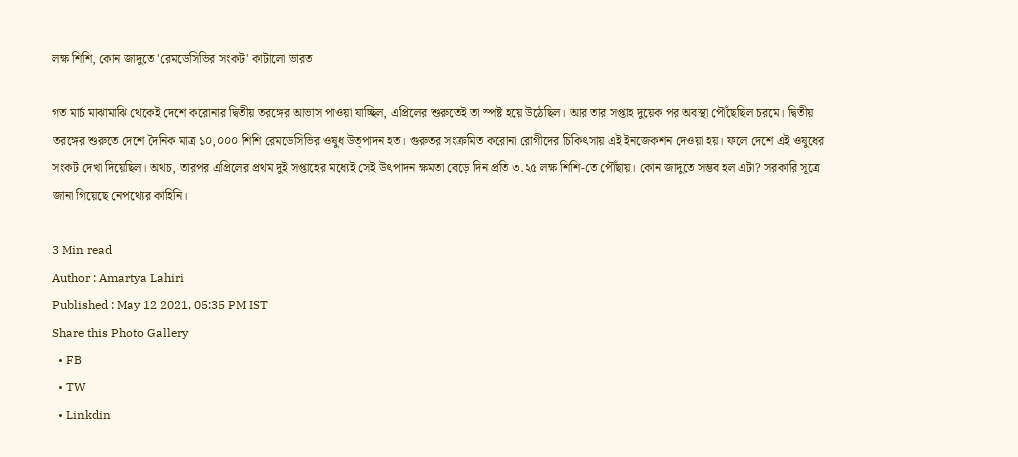লক্ষ শিশি, কোন জাদুতে 'রেমডেসিভির সংকট' কাটালো ভারত

গত মার্চ মাঝামাঝি থেকেই দেশে করোনার দ্বিতীয় তরঙ্গের আভাস পাওয়া যাচ্ছিল, এপ্রিলের শুরুতেই তা স্পষ্ট হয়ে উঠেছিল। আর তার সপ্তাহ দুয়েক পর অবস্থা পৌঁছেছিল চরমে। দ্বিতীয় তরঙ্গের শুরুতে দেশে দৈনিক মাত্র ১০,০০০ শিশি রেমডেসিভির ওষুধ উত্পাদন হত। গুরুতর সংক্রমিত করোনা রোগীদের চিকিৎসায় এই ইনজেকশন দেওয়া হয়। ফলে দেশে এই ওষুধের সংকট দেখা দিয়েছিল। অথচ, তারপর এপ্রিলের প্রথম দুই সপ্তাহের মধ্যেই সেই উৎপাদন ক্ষমতা বেড়ে দিন প্রতি ৩.২৫ লক্ষ শিশি-তে পৌঁছায়। কোন জাদুতে সম্ভব হল এটা? সরকারি সূত্রে জানা গিয়েছে নেপথ্যের কাহিনি।

3 Min read
Author : Amartya Lahiri
Published : May 12 2021, 05:35 PM IST
Share this Photo Gallery
  • FB
  • TW
  • Linkdin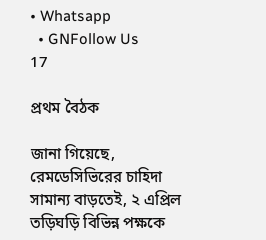• Whatsapp
  • GNFollow Us
17

প্রথম বৈঠক

জানা গিয়েছে, রেমডেসিভিরের চাহিদা সামান্য বাড়তেই, ২ এপ্রিল তড়িঘড়ি বিভিন্ন পক্ষকে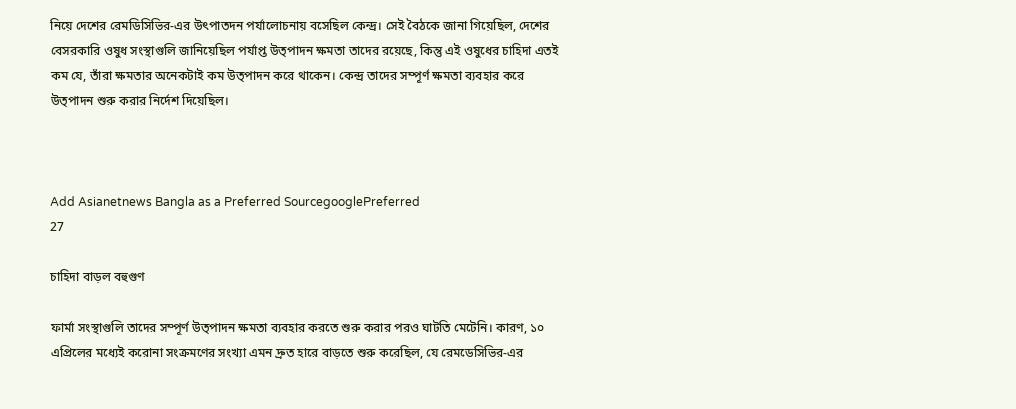নিয়ে দেশের রেমডিসিভির-এর উৎপাতদন পর্যালোচনায় বসেছিল কেন্দ্র। সেই বৈঠকে জানা গিয়েছিল, দেশের বেসরকারি ওষুধ সংস্থাগুলি জানিয়েছিল পর্যাপ্ত উত্পাদন ক্ষমতা তাদের রয়েছে, কিন্তু এই ওষুধের চাহিদা এতই কম যে, তাঁরা ক্ষমতার অনেকটাই কম উত্পাদন করে থাকেন। কেন্দ্র তাদের সম্পূর্ণ ক্ষমতা ব্যবহার করে উত্পাদন শুরু করার নির্দেশ দিয়েছিল।



Add Asianetnews Bangla as a Preferred SourcegooglePreferred
27

চাহিদা বাড়ল বহুগুণ

ফার্মা সংস্থাগুলি তাদের সম্পূর্ণ উত্পাদন ক্ষমতা ব্যবহার করতে শুরু করার পরও ঘাটতি মেটেনি। কারণ, ১০ এপ্রিলের মধ্যেই করোনা সংক্রমণের সংখ্যা এমন দ্রুত হারে বাড়তে শুরু করেছিল, যে রেমডেসিভির-এর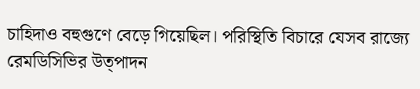চাহিদাও বহুগুণে বেড়ে গিয়েছিল। পরিস্থিতি বিচারে যেসব রাজ্যে রেমডিসিভির উত্পাদন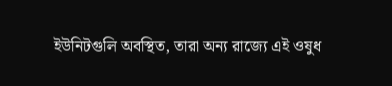ইউনিটগুলি অবস্থিত, তারা অন্য রাজ্যে এই ওষুধ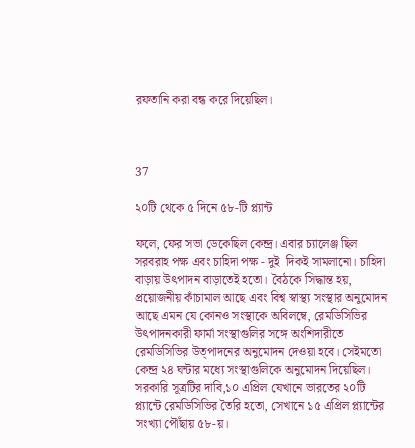রফতানি করা বন্ধ করে দিয়েছিল।



37

২০টি থেকে ৫ দিনে ৫৮-টি প্ল্যান্ট

ফলে, ফের সভা ডেকেছিল কেন্দ্র। এবার চ্যালেঞ্জ ছিল সরবরাহ পক্ষ এবং চাহিদা পক্ষ - দুই  দিকই সামলানো। চাহিদা বাড়ায় উৎপাদন বাড়াতেই হতো। বৈঠকে সিদ্ধান্ত হয়, প্রয়োজনীয় কাঁচামাল আছে এবং বিশ্ব স্বাস্থ্য সংস্থার অনুমোদন আছে এমন যে কোনও সংস্থাকে অবিলম্বে, রেমডিসিভির উৎপাদনকারী ফার্মা সংস্থাগুলির সঙ্গে অংশিদারীতে রেমডিসিভির উত্পাদনের অনুমোদন দেওয়া হবে। সেইমতো কেন্দ্র ২৪ ঘন্টার মধ্যে সংস্থাগুলিকে অনুমোদন দিয়েছিল। সরকারি সূত্রটির দাবি,১০ এপ্রিল যেখানে ভারতের ২০টি প্ল্যান্টে রেমডিসিভির তৈরি হতো, সেখানে ১৫ এপ্রিল প্ল্যান্টের সংখ্যা পৌঁছায় ৫৮-য়।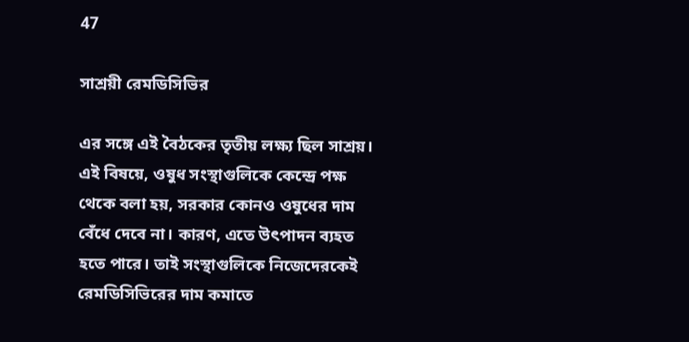47

সাশ্রয়ী রেমডিসিভির

এর সঙ্গে এই বৈঠকের তৃতীয় লক্ষ্য ছিল সাশ্রয়। এই বিষয়ে, ওষুধ সংস্থাগুলিকে কেন্দ্রে পক্ষ থেকে বলা হয়, সরকার কোনও ওষুধের দাম বেঁধে দেবে না। কারণ, এতে উৎপাদন ব্যহত হতে পারে। তাই সংস্থাগুলিকে নিজেদেরকেই রেমডিসিভিরের দাম কমাতে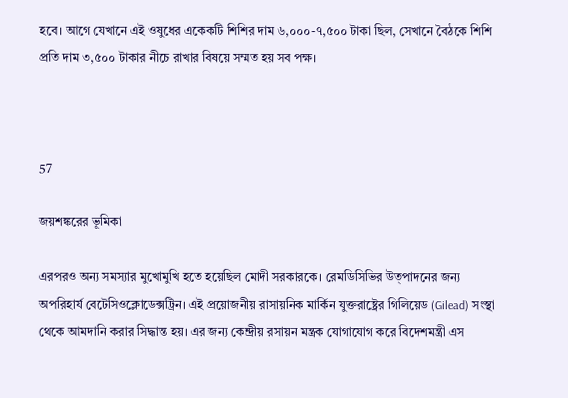হবে। আগে যেখানে এই ওষুধের একেকটি শিশির দাম ৬,০০০-৭,৫০০ টাকা ছিল, সেখানে বৈঠকে শিশি প্রতি দাম ৩,৫০০ টাকার নীচে রাখার বিষয়ে সম্মত হয় সব পক্ষ।



57

জয়শঙ্করের ভূমিকা

এরপরও অন্য সমস্যার মুখোমুখি হতে হয়েছিল মোদী সরকারকে। রেমডিসিভির উত্পাদনের জন্য অপরিহার্য বেটেসিওক্লোডেক্সট্রিন। এই প্রয়োজনীয় রাসায়নিক মার্কিন যুক্তরাষ্ট্রের গিলিয়েড (Gilead) সংস্থা থেকে আমদানি করার সিদ্ধান্ত হয়। এর জন্য কেন্দ্রীয় রসায়ন মন্ত্রক যোগাযোগ করে বিদেশমন্ত্রী এস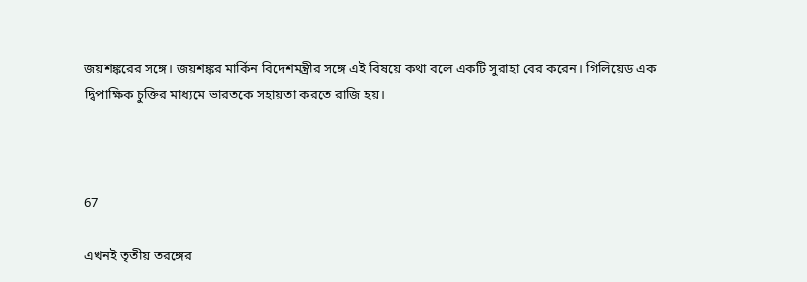জয়শঙ্করের সঙ্গে। জয়শঙ্কর মার্কিন বিদেশমন্ত্রীর সঙ্গে এই বিষয়ে কথা বলে একটি সুরাহা বের করেন। গিলিয়েড এক দ্বিপাক্ষিক চুক্তির মাধ্যমে ভারতকে সহায়তা করতে রাজি হয়।



67

এখনই তৃতীয় তরঙ্গের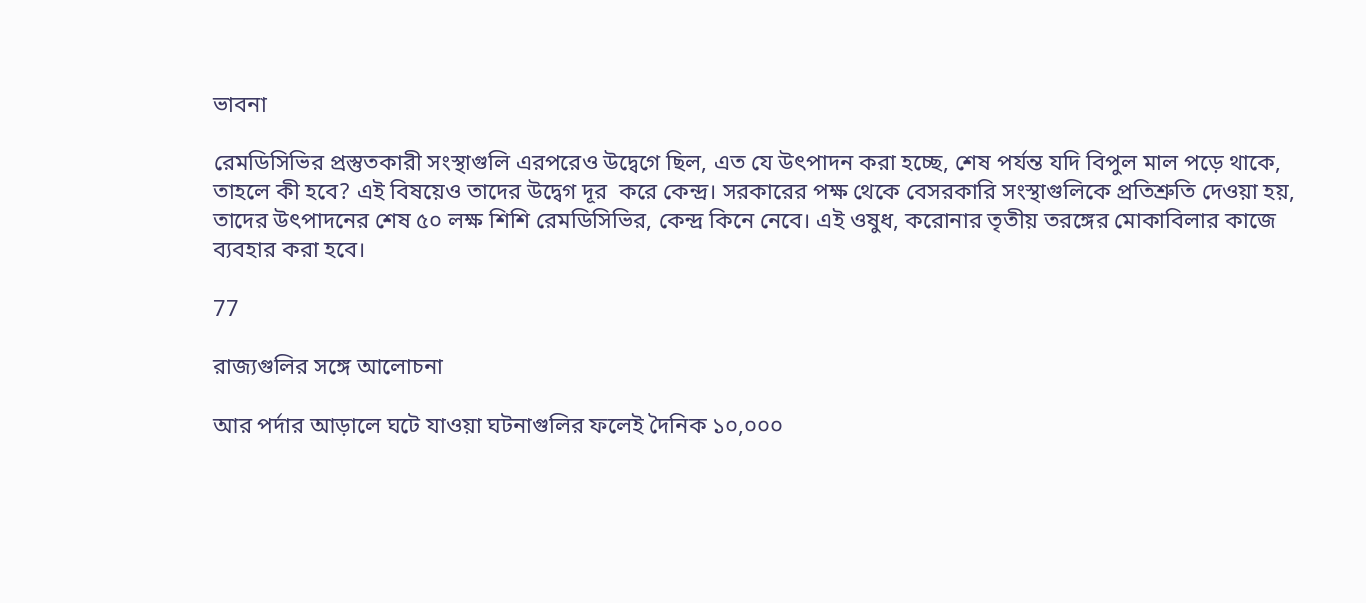ভাবনা

রেমডিসিভির প্রস্তুতকারী সংস্থাগুলি এরপরেও উদ্বেগে ছিল, এত যে উৎপাদন করা হচ্ছে, শেষ পর্যন্ত যদি বিপুল মাল পড়ে থাকে, তাহলে কী হবে? এই বিষয়েও তাদের উদ্বেগ দূর  করে কেন্দ্র। সরকারের পক্ষ থেকে বেসরকারি সংস্থাগুলিকে প্রতিশ্রুতি দেওয়া হয়, তাদের উৎপাদনের শেষ ৫০ লক্ষ শিশি রেমডিসিভির, কেন্দ্র কিনে নেবে। এই ওষুধ, করোনার তৃতীয় তরঙ্গের মোকাবিলার কাজে ব্যবহার করা হবে।

77

রাজ্যগুলির সঙ্গে আলোচনা

আর পর্দার আড়ালে ঘটে যাওয়া ঘটনাগুলির ফলেই দৈনিক ১০,০০০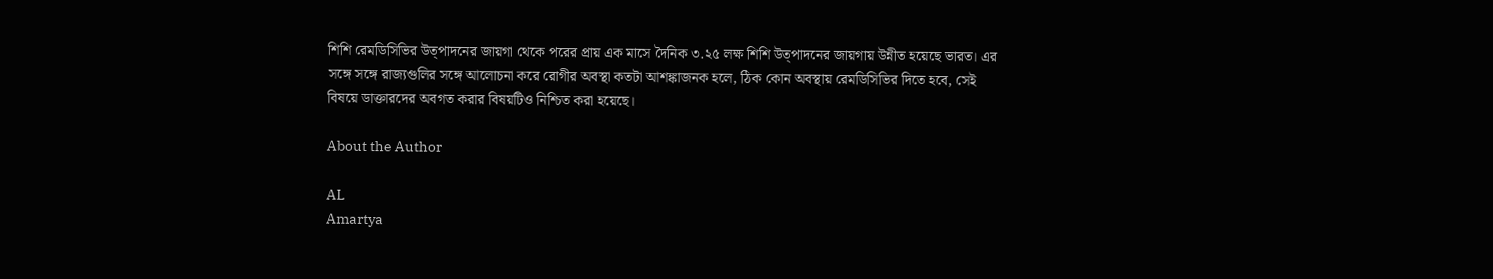শিশি রেমডিসিভির উত্পাদনের জায়গা থেকে পরের প্রায় এক মাসে দৈনিক ৩.২৫ লক্ষ শিশি উত্পাদনের জায়গায় উন্নীত হয়েছে ভারত। এর সঙ্গে সঙ্গে রাজ্যগুলির সঙ্গে আলোচনা করে রোগীর অবস্থা কতটা আশঙ্কাজনক হলে, ঠিক কোন অবস্থায় রেমডিসিভির দিতে হবে, সেই বিষয়ে ডাক্তারদের অবগত করার বিষয়টিও নিশ্চিত করা হয়েছে।

About the Author

AL
Amartya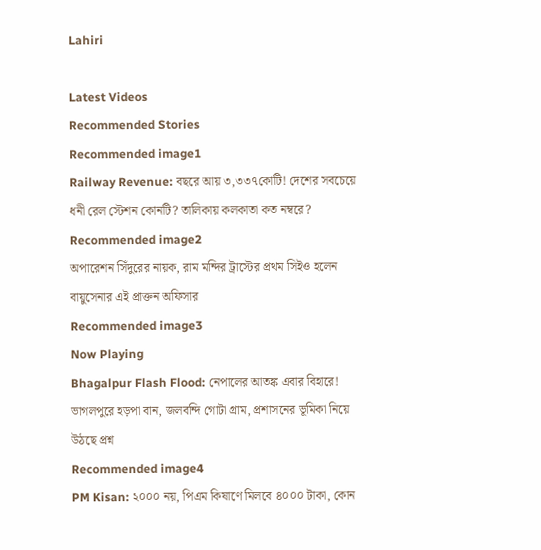Lahiri

Latest Videos
Recommended Stories
Recommended image1
Railway Revenue: বছরে আয় ৩,৩৩৭কোটি! দেশের সবচেয়ে ধনী রেল স্টেশন কোনটি? তালিকায় কলকাতা কত নম্বরে?
Recommended image2
অপারেশন সিঁদুরের নায়ক, রাম মন্দির ট্রাস্টের প্রথম সিইও হলেন বায়ুসেনার এই প্রাক্তন অফিসার
Recommended image3
Now Playing
Bhagalpur Flash Flood: নেপালের আতঙ্ক এবার বিহারে! ভাগলপুরে হড়পা বান, জলবন্দি গোটা গ্রাম, প্রশাসনের ভূমিকা নিয়ে উঠছে প্রশ্ন
Recommended image4
PM Kisan: ২০০০ নয়, পিএম কিষাণে মিলবে ৪০০০ টাকা, কোন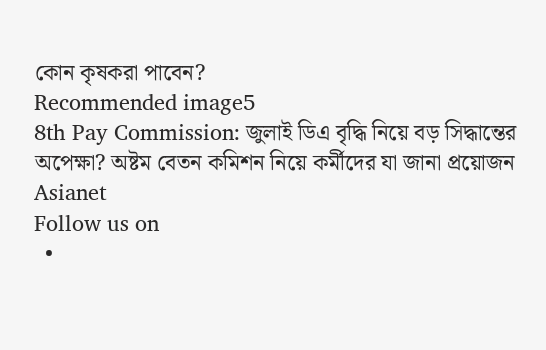কোন কৃষকরা পাবেন?
Recommended image5
8th Pay Commission: জুলাই ডিএ বৃদ্ধি নিয়ে বড় সিদ্ধান্তের অপেক্ষা? অষ্টম বেতন কমিশন নিয়ে কর্মীদের যা জানা প্রয়োজন
Asianet
Follow us on
  •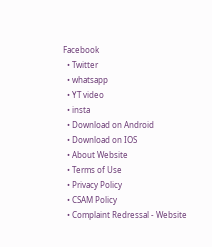Facebook
  • Twitter
  • whatsapp
  • YT video
  • insta
  • Download on Android
  • Download on IOS
  • About Website
  • Terms of Use
  • Privacy Policy
  • CSAM Policy
  • Complaint Redressal - Website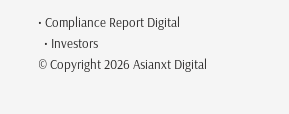• Compliance Report Digital
  • Investors
© Copyright 2026 Asianxt Digital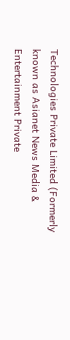Technologies Private Limited (Formerly known as Asianet News Media & Entertainment Private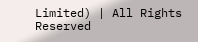Limited) | All Rights Reserved